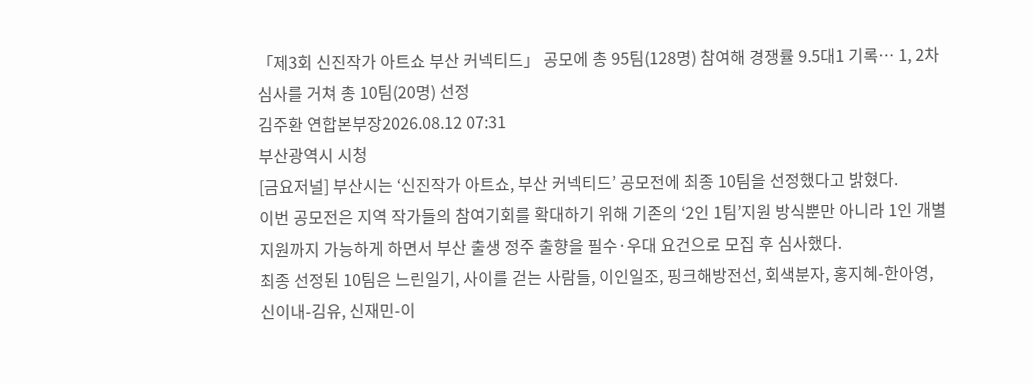「제3회 신진작가 아트쇼 부산 커넥티드」 공모에 총 95팀(128명) 참여해 경쟁률 9.5대1 기록… 1, 2차 심사를 거쳐 총 10팀(20명) 선정
김주환 연합본부장2026.08.12 07:31
부산광역시 시청
[금요저널] 부산시는 ‘신진작가 아트쇼, 부산 커넥티드’ 공모전에 최종 10팀을 선정했다고 밝혔다.
이번 공모전은 지역 작가들의 참여기회를 확대하기 위해 기존의 ‘2인 1팀’지원 방식뿐만 아니라 1인 개별 지원까지 가능하게 하면서 부산 출생 정주 출향을 필수·우대 요건으로 모집 후 심사했다.
최종 선정된 10팀은 느린일기, 사이를 걷는 사람들, 이인일조, 핑크해방전선, 회색분자, 홍지혜-한아영, 신이내-김유, 신재민-이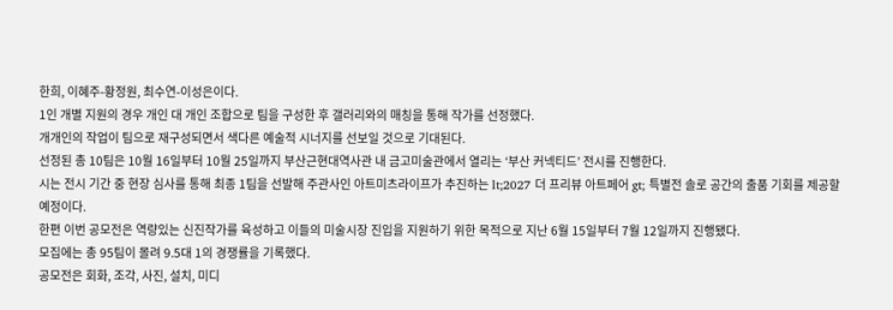한희, 이혜주-황정원, 최수연-이성은이다.
1인 개별 지원의 경우 개인 대 개인 조합으로 팀을 구성한 후 갤러리와의 매칭을 통해 작가를 선정했다.
개개인의 작업이 팀으로 재구성되면서 색다른 예술적 시너지를 선보일 것으로 기대된다.
선정된 총 10팀은 10월 16일부터 10월 25일까지 부산근현대역사관 내 금고미술관에서 열리는 ‘부산 커넥티드’ 전시를 진행한다.
시는 전시 기간 중 현장 심사를 통해 최종 1팀을 선발해 주관사인 아트미츠라이프가 추진하는 lt;2027 더 프리뷰 아트페어 gt; 특별전 솔로 공간의 출품 기회를 제공할 예정이다.
한편 이번 공모전은 역량있는 신진작가를 육성하고 이들의 미술시장 진입을 지원하기 위한 목적으로 지난 6월 15일부터 7월 12일까지 진행됐다.
모집에는 총 95팀이 몰려 9.5대 1의 경쟁률을 기록했다.
공모전은 회화, 조각, 사진, 설치, 미디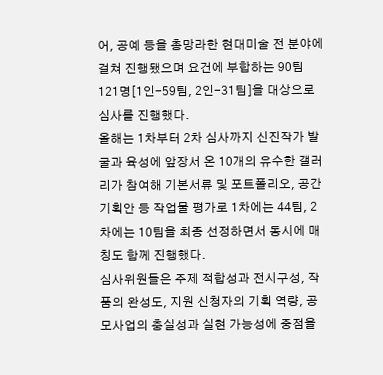어, 공예 등을 총망라한 현대미술 전 분야에 걸쳐 진행됐으며 요건에 부합하는 90팀 121명[1인-59팀, 2인-31팀]을 대상으로 심사를 진행했다.
올해는 1차부터 2차 심사까지 신진작가 발굴과 육성에 앞장서 온 10개의 유수한 갤러리가 참여해 기본서류 및 포트폴리오, 공간 기획안 등 작업물 평가로 1차에는 44팀, 2차에는 10팀을 최종 선정하면서 동시에 매칭도 함께 진행했다.
심사위원들은 주제 적합성과 전시구성, 작품의 완성도, 지원 신청자의 기획 역량, 공모사업의 충실성과 실현 가능성에 중점을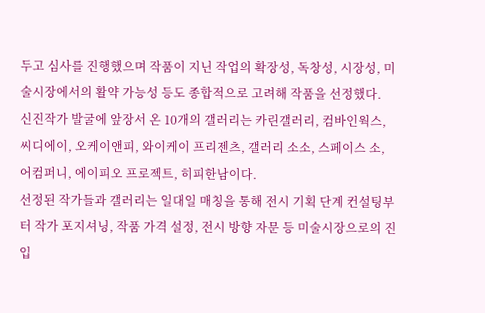두고 심사를 진행했으며 작품이 지닌 작업의 확장성, 독창성, 시장성, 미술시장에서의 활약 가능성 등도 종합적으로 고려해 작품을 선정했다.
신진작가 발굴에 앞장서 온 10개의 갤러리는 카린갤러리, 컴바인웍스, 씨디에이, 오케이앤피, 와이케이 프리젠츠, 갤러리 소소, 스페이스 소, 어컴퍼니, 에이피오 프로젝트, 히피한남이다.
선정된 작가들과 갤러리는 일대일 매칭을 통해 전시 기획 단계 컨설팅부터 작가 포지셔닝, 작품 가격 설정, 전시 방향 자문 등 미술시장으로의 진입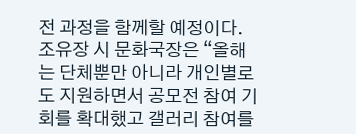전 과정을 함께할 예정이다.
조유장 시 문화국장은 “올해는 단체뿐만 아니라 개인별로도 지원하면서 공모전 참여 기회를 확대했고 갤러리 참여를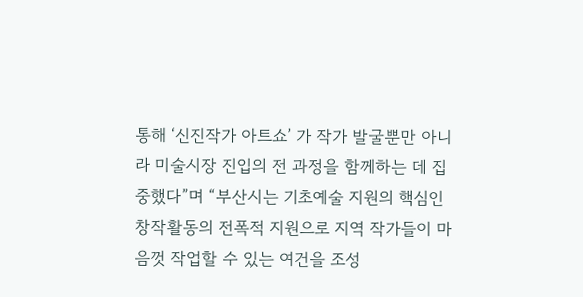통해 ‘신진작가 아트쇼’ 가 작가 발굴뿐만 아니라 미술시장 진입의 전 과정을 함께하는 데 집중했다”며 “부산시는 기초예술 지원의 핵심인 창작활동의 전폭적 지원으로 지역 작가들이 마음껏 작업할 수 있는 여건을 조성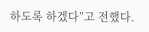하도록 하겠다”고 전했다.